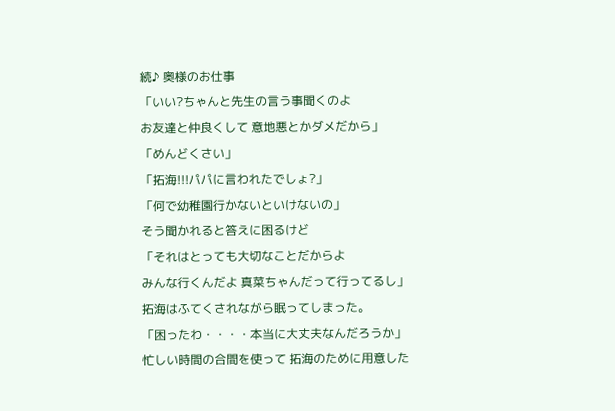続♪ 奥様のお仕事
「いい?ちゃんと先生の言う事聞くのよ
お友達と仲良くして 意地悪とかダメだから」
「めんどくさい」
「拓海!!!パパに言われたでしょ?」
「何で幼稚園行かないといけないの」
そう聞かれると答えに困るけど
「それはとっても大切なことだからよ
みんな行くんだよ 真菜ちゃんだって行ってるし」
拓海はふてくされながら眠ってしまった。
「困ったわ・・・・本当に大丈夫なんだろうか」
忙しい時間の合間を使って 拓海のために用意した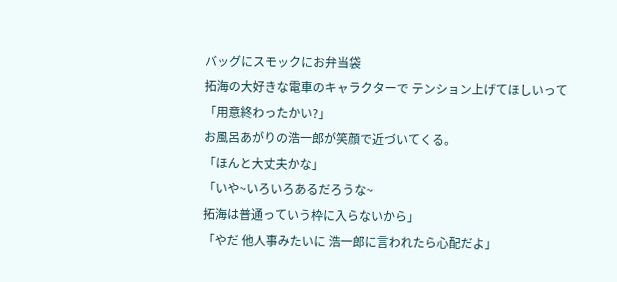バッグにスモックにお弁当袋
拓海の大好きな電車のキャラクターで テンション上げてほしいって
「用意終わったかい?」
お風呂あがりの浩一郎が笑顔で近づいてくる。
「ほんと大丈夫かな」
「いや~いろいろあるだろうな~
拓海は普通っていう枠に入らないから」
「やだ 他人事みたいに 浩一郎に言われたら心配だよ」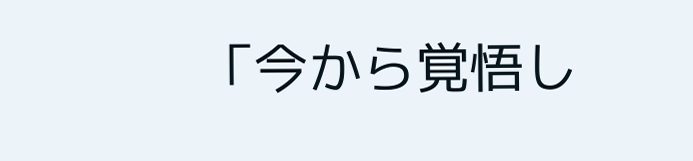「今から覚悟し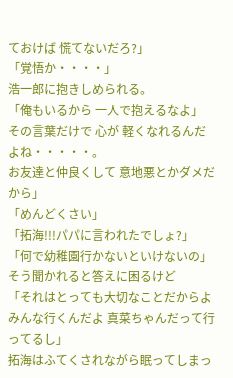ておけば 慌てないだろ?」
「覚悟か・・・・」
浩一郎に抱きしめられる。
「俺もいるから 一人で抱えるなよ」
その言葉だけで 心が 軽くなれるんだよね・・・・・。
お友達と仲良くして 意地悪とかダメだから」
「めんどくさい」
「拓海!!!パパに言われたでしょ?」
「何で幼稚園行かないといけないの」
そう聞かれると答えに困るけど
「それはとっても大切なことだからよ
みんな行くんだよ 真菜ちゃんだって行ってるし」
拓海はふてくされながら眠ってしまっ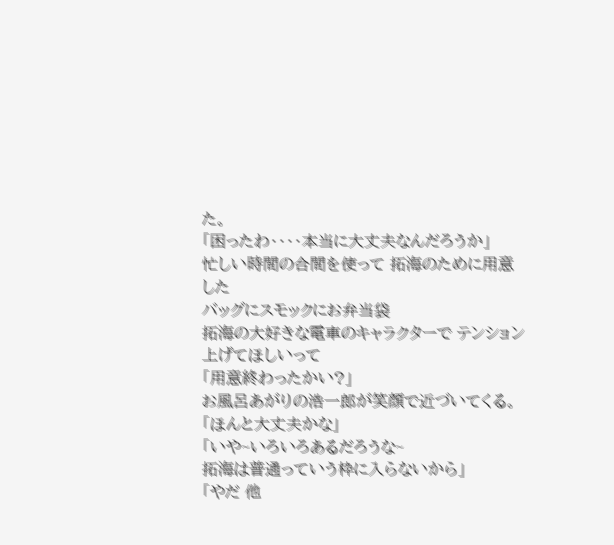た。
「困ったわ・・・・本当に大丈夫なんだろうか」
忙しい時間の合間を使って 拓海のために用意した
バッグにスモックにお弁当袋
拓海の大好きな電車のキャラクターで テンション上げてほしいって
「用意終わったかい?」
お風呂あがりの浩一郎が笑顔で近づいてくる。
「ほんと大丈夫かな」
「いや~いろいろあるだろうな~
拓海は普通っていう枠に入らないから」
「やだ 他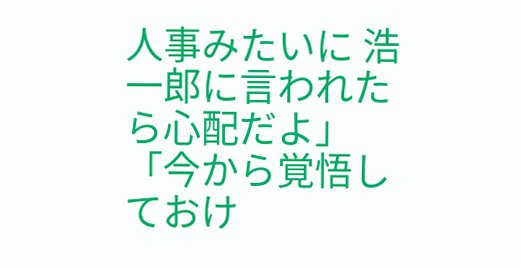人事みたいに 浩一郎に言われたら心配だよ」
「今から覚悟しておけ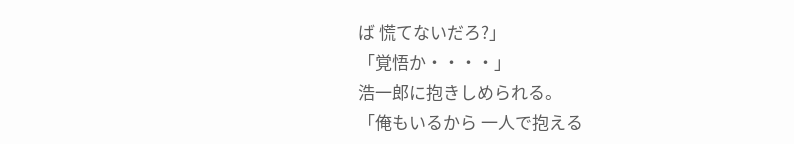ば 慌てないだろ?」
「覚悟か・・・・」
浩一郎に抱きしめられる。
「俺もいるから 一人で抱える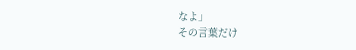なよ」
その言葉だけ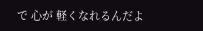で 心が 軽くなれるんだよ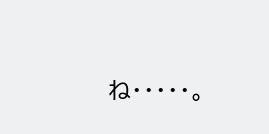ね・・・・・。